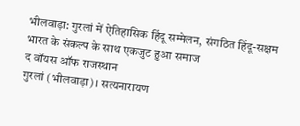भीलवाड़ा: गुरलां में ऐतिहासिक हिंदू सम्मेलन, संगठित हिंदू-सक्षम भारत के संकल्प के साथ एकजुट हुआ समाज
द वॉयस ऑफ राजस्थान
गुरलां (भीलवाड़ा)। सत्यनारायण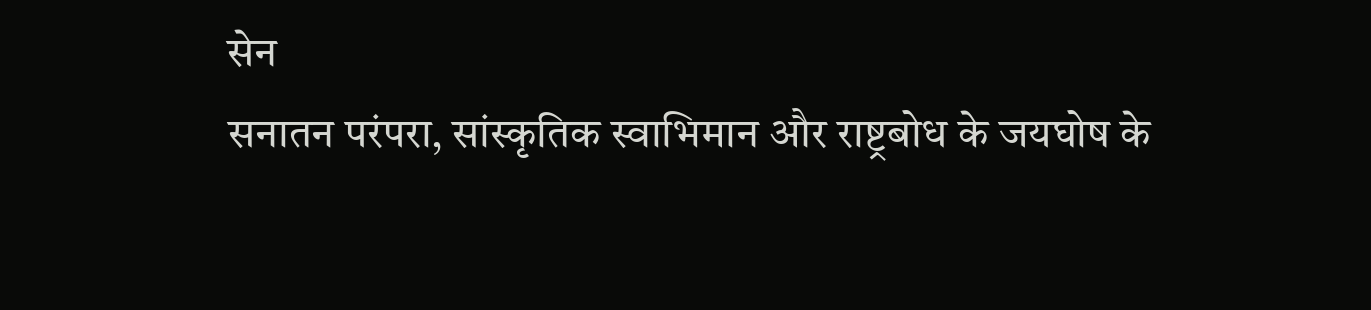सेन
सनातन परंपरा, सांस्कृतिक स्वाभिमान और राष्ट्रबोध के जयघोष के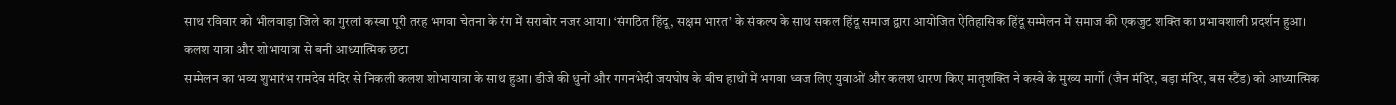साथ रविवार को भीलवाड़ा जिले का गुरलां कस्बा पूरी तरह भगवा चेतना के रंग में सराबोर नजर आया। ‘संगठित हिंदू, सक्षम भारत’ के संकल्प के साथ सकल हिंदू समाज द्वारा आयोजित ऐतिहासिक हिंदू सम्मेलन में समाज की एकजुट शक्ति का प्रभावशाली प्रदर्शन हुआ।
कलश यात्रा और शोभायात्रा से बनी आध्यात्मिक छटा
सम्मेलन का भव्य शुभारंभ रामदेव मंदिर से निकली कलश शोभायात्रा के साथ हुआ। डीजे की धुनों और गगनभेदी जयघोष के बीच हाथों में भगवा ध्वज लिए युवाओं और कलश धारण किए मातृशक्ति ने कस्बे के मुख्य मार्गो (जैन मंदिर, बड़ा मंदिर, बस स्टैंड) को आध्यात्मिक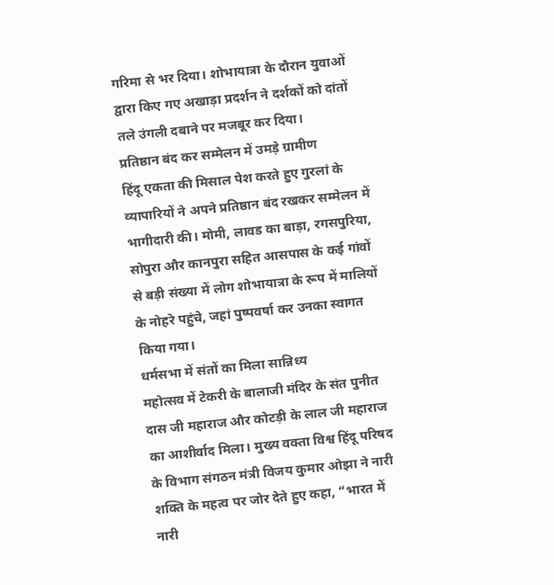गरिमा से भर दिया। शोभायात्रा के दौरान युवाओं द्वारा किए गए अखाड़ा प्रदर्शन ने दर्शकों को दांतों तले उंगली दबाने पर मजबूर कर दिया।
प्रतिष्ठान बंद कर सम्मेलन में उमड़े ग्रामीण
हिंदू एकता की मिसाल पेश करते हुए गुरलां के व्यापारियों ने अपने प्रतिष्ठान बंद रखकर सम्मेलन में भागीदारी की। मोमी, लावड का बाड़ा, रगसपुरिया, सोपुरा और कानपुरा सहित आसपास के कई गांवों से बड़ी संख्या में लोग शोभायात्रा के रूप में मालियों के नोहरे पहुंचे, जहां पुष्पवर्षा कर उनका स्वागत किया गया।
धर्मसभा में संतों का मिला सान्निध्य
महोत्सव में टेकरी के बालाजी मंदिर के संत पुनीत दास जी महाराज और कोटड़ी के लाल जी महाराज का आशीर्वाद मिला। मुख्य वक्ता विश्व हिंदू परिषद के विभाग संगठन मंत्री विजय कुमार ओझा ने नारी शक्ति के महत्व पर जोर देते हुए कहा, “भारत में नारी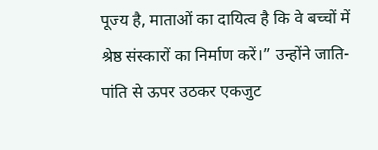पूज्य है, माताओं का दायित्व है कि वे बच्चों में श्रेष्ठ संस्कारों का निर्माण करें।” उन्होंने जाति-पांति से ऊपर उठकर एकजुट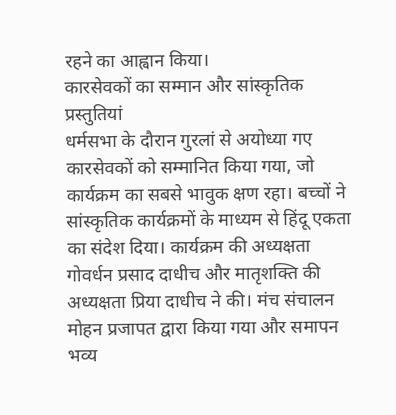रहने का आह्वान किया।
कारसेवकों का सम्मान और सांस्कृतिक प्रस्तुतियां
धर्मसभा के दौरान गुरलां से अयोध्या गए कारसेवकों को सम्मानित किया गया, जो कार्यक्रम का सबसे भावुक क्षण रहा। बच्चों ने सांस्कृतिक कार्यक्रमों के माध्यम से हिंदू एकता का संदेश दिया। कार्यक्रम की अध्यक्षता गोवर्धन प्रसाद दाधीच और मातृशक्ति की अध्यक्षता प्रिया दाधीच ने की। मंच संचालन मोहन प्रजापत द्वारा किया गया और समापन भव्य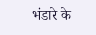भंडारे के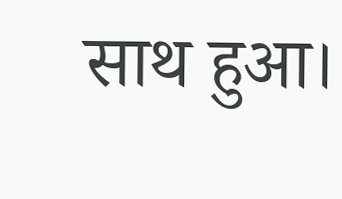साथ हुआ।